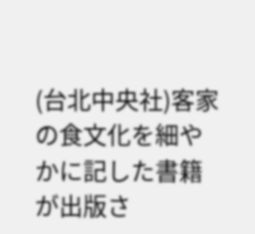(台北中央社)客家の食文化を細やかに記した書籍が出版さ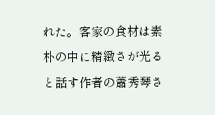れた。客家の食材は素朴の中に精緻さが光ると話す作者の蕭秀琴さ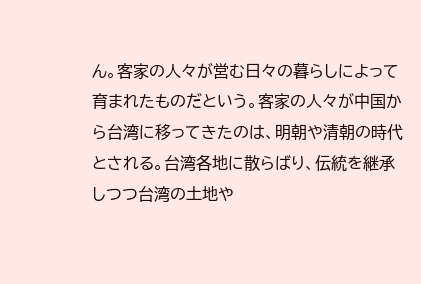ん。客家の人々が営む日々の暮らしによって育まれたものだという。客家の人々が中国から台湾に移ってきたのは、明朝や清朝の時代とされる。台湾各地に散らばり、伝統を継承しつつ台湾の土地や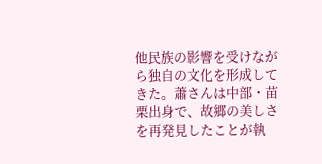他民族の影響を受けながら独自の文化を形成してきた。蕭さんは中部・苗栗出身で、故郷の美しさを再発見したことが執